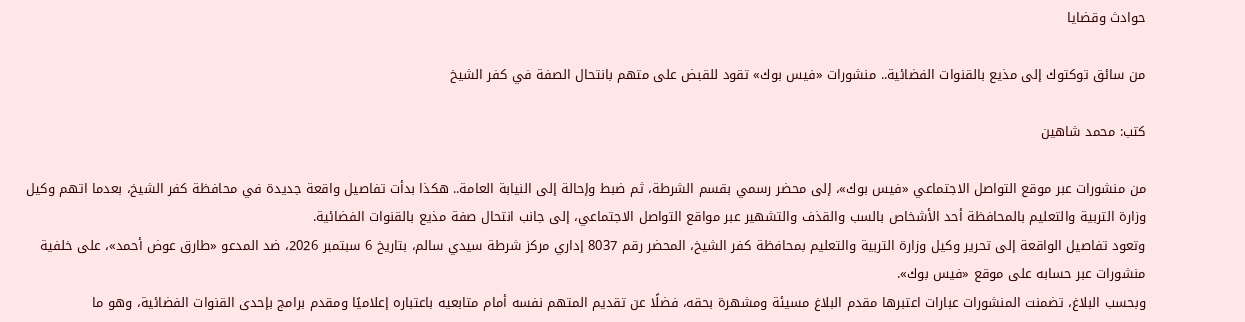حوادث وقضايا

من سائق توكتوك إلى مذيع بالقنوات الفضائية.. منشورات «فيس بوك» تقود للقبض على متهم بانتحال الصفة في كفر الشيخ

كتب: محمد شاهين

من منشورات عبر موقع التواصل الاجتماعي «فيس بوك»، إلى محضر رسمي بقسم الشرطة، ثم ضبط وإحالة إلى النيابة العامة.. هكذا بدأت تفاصيل واقعة جديدة في محافظة كفر الشيخ، بعدما اتهم وكيل وزارة التربية والتعليم بالمحافظة أحد الأشخاص بالسب والقذف والتشهير عبر مواقع التواصل الاجتماعي، إلى جانب انتحال صفة مذيع بالقنوات الفضائية.
وتعود تفاصيل الواقعة إلى تحرير وكيل وزارة التربية والتعليم بمحافظة كفر الشيخ، المحضر رقم 8037 إداري مركز شرطة سيدي سالم، بتاريخ 6 سبتمبر 2026، ضد المدعو «طارق عوض أحمد»، على خلفية منشورات عبر حسابه على موقع «فيس بوك».
وبحسب البلاغ، تضمنت المنشورات عبارات اعتبرها مقدم البلاغ مسيئة ومشهرة بحقه، فضلًا عن تقديم المتهم نفسه أمام متابعيه باعتباره إعلاميًا ومقدم برامج بإحدى القنوات الفضائية، وهو ما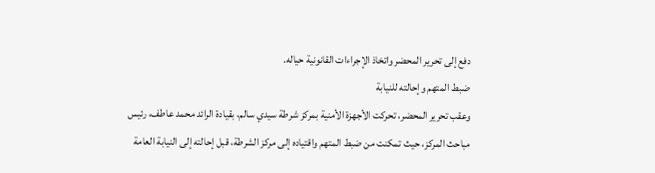دفع إلى تحرير المحضر واتخاذ الإجراءات القانونية حياله.
ضبط المتهم وإحالته للنيابة
وعقب تحرير المحضر، تحركت الأجهزة الأمنية بمركز شرطة سيدي سالم، بقيادة الرائد محمد عاطف، رئيس مباحث المركز، حيث تمكنت من ضبط المتهم واقتياده إلى مركز الشرطة، قبل إحالته إلى النيابة العامة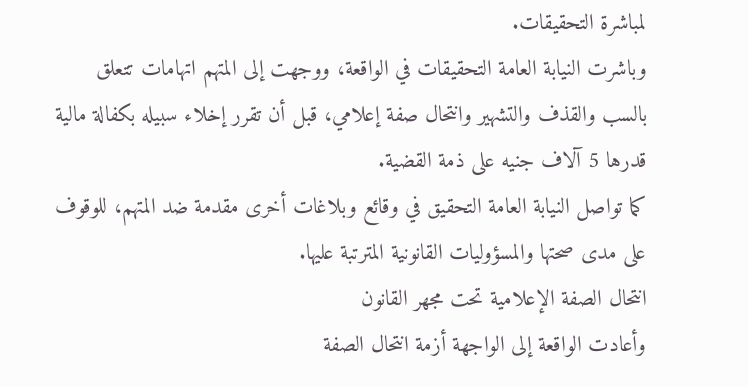لمباشرة التحقيقات.
وباشرت النيابة العامة التحقيقات في الواقعة، ووجهت إلى المتهم اتهامات تتعلق بالسب والقذف والتشهير وانتحال صفة إعلامي، قبل أن تقرر إخلاء سبيله بكفالة مالية قدرها 5 آلاف جنيه على ذمة القضية.
كما تواصل النيابة العامة التحقيق في وقائع وبلاغات أخرى مقدمة ضد المتهم، للوقوف على مدى صحتها والمسؤوليات القانونية المترتبة عليها.
انتحال الصفة الإعلامية تحت مجهر القانون
وأعادت الواقعة إلى الواجهة أزمة انتحال الصفة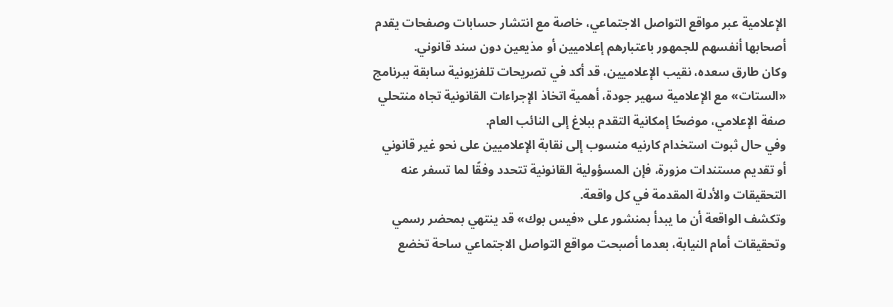الإعلامية عبر مواقع التواصل الاجتماعي، خاصة مع انتشار حسابات وصفحات يقدم أصحابها أنفسهم للجمهور باعتبارهم إعلاميين أو مذيعين دون سند قانوني.
وكان طارق سعده، نقيب الإعلاميين، قد أكد في تصريحات تلفزيونية سابقة ببرنامج «الستات» مع الإعلامية سهير جودة، أهمية اتخاذ الإجراءات القانونية تجاه منتحلي صفة الإعلامي، موضحًا إمكانية التقدم ببلاغ إلى النائب العام.
وفي حال ثبوت استخدام كارنيه منسوب إلى نقابة الإعلاميين على نحو غير قانوني أو تقديم مستندات مزورة، فإن المسؤولية القانونية تتحدد وفقًا لما تسفر عنه التحقيقات والأدلة المقدمة في كل واقعة.
وتكشف الواقعة أن ما يبدأ بمنشور على «فيس بوك» قد ينتهي بمحضر رسمي وتحقيقات أمام النيابة، بعدما أصبحت مواقع التواصل الاجتماعي ساحة تخضع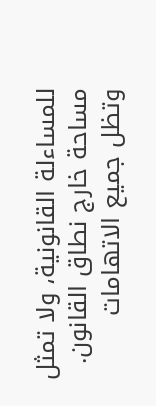للمساءلة القانونية، ولا تمثل مساحة خارج نطاق القانون.
وتظل جميع الاتهامات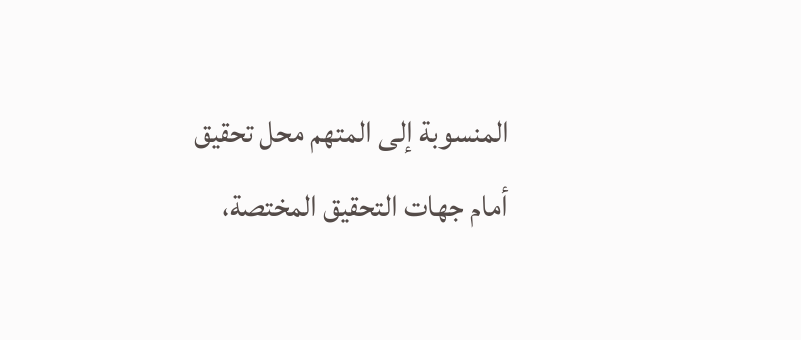المنسوبة إلى المتهم محل تحقيق أمام جهات التحقيق المختصة،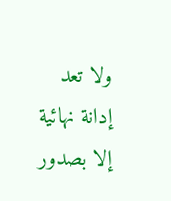ولا تعد إدانة نهائية إلا بصدور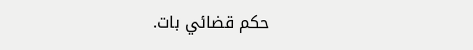حكم قضائي بات.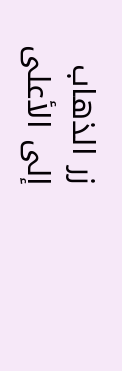زر الذهاب إلى الأعلى